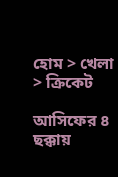হোম > খেলা > ক্রিকেট

আসিফের ৪ ছক্কায়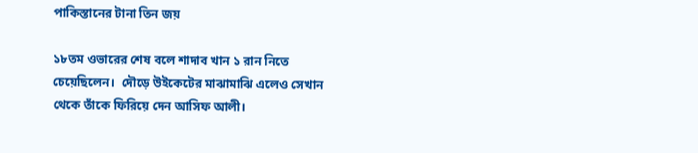পাকিস্তানের টানা তিন জয়

১৮তম ওভারের শেষ বলে শাদাব খান ১ রান নিতে চেয়েছিলেন।  দৌড়ে উইকেটের মাঝামাঝি এলেও সেখান থেকে তাঁকে ফিরিয়ে দেন আসিফ আলী।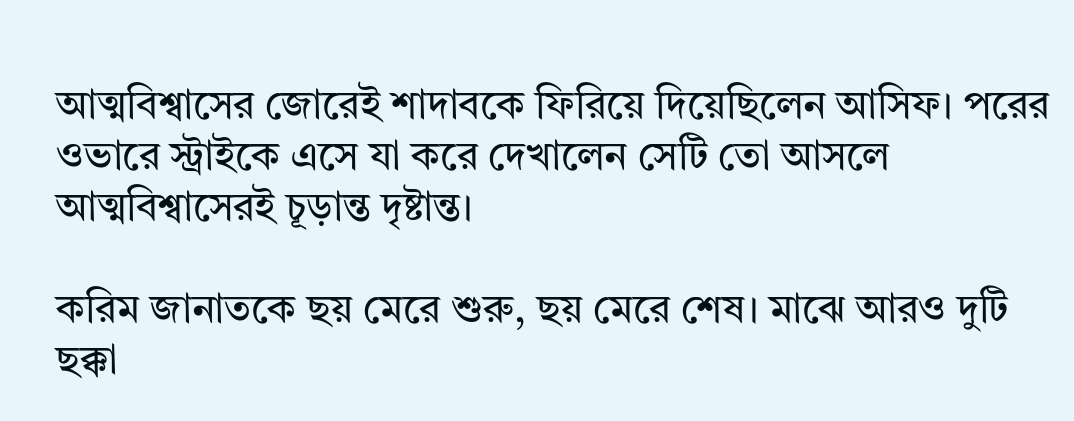আত্মবিশ্বাসের জোরেই শাদাবকে ফিরিয়ে দিয়েছিলেন আসিফ। পরের ওভারে স্ট্রাইকে এসে যা করে দেখালেন সেটি তো আসলে আত্মবিশ্বাসেরই চূড়ান্ত দৃষ্টান্ত।

করিম জানাতকে ছয় মেরে শুরু, ছয় মেরে শেষ। মাঝে আরও দুটি ছক্কা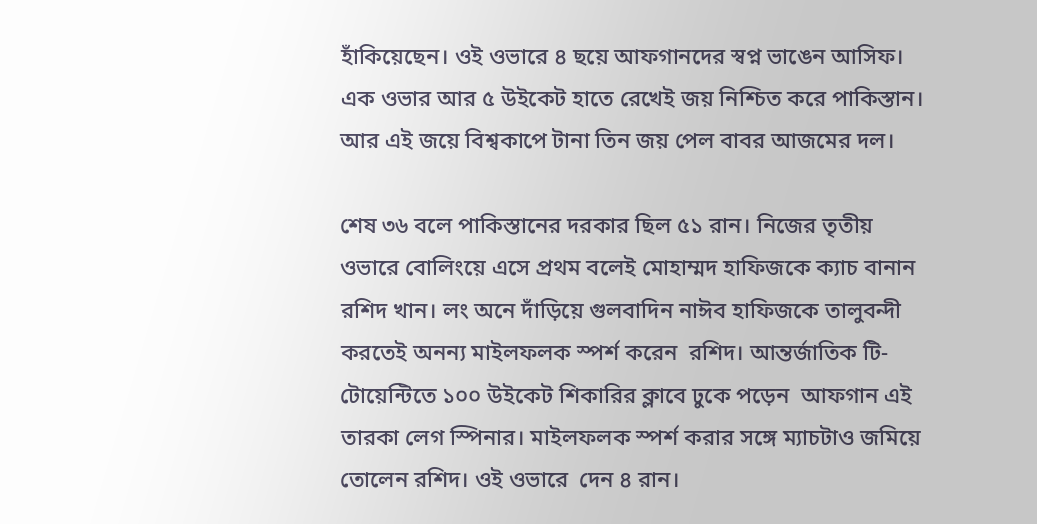হাঁকিয়েছেন। ওই ওভারে ৪ ছয়ে আফগানদের স্বপ্ন ভাঙেন আসিফ। এক ওভার আর ৫ উইকেট হাতে রেখেই জয় নিশ্চিত করে পাকিস্তান। আর এই জয়ে বিশ্বকাপে টানা তিন জয় পেল বাবর আজমের দল।

শেষ ৩৬ বলে পাকিস্তানের দরকার ছিল ৫১ রান। নিজের তৃতীয় ওভারে বোলিংয়ে এসে প্রথম বলেই মোহাম্মদ হাফিজকে ক্যাচ বানান রশিদ খান। লং অনে দাঁড়িয়ে গুলবাদিন নাঈব হাফিজকে তালুবন্দী করতেই অনন্য মাইলফলক স্পর্শ করেন  রশিদ। আন্তর্জাতিক টি-টোয়েন্টিতে ১০০ উইকেট শিকারির ক্লাবে ঢুকে পড়েন  আফগান এই তারকা লেগ স্পিনার। মাইলফলক স্পর্শ করার সঙ্গে ম্যাচটাও জমিয়ে তোলেন রশিদ। ওই ওভারে  দেন ৪ রান।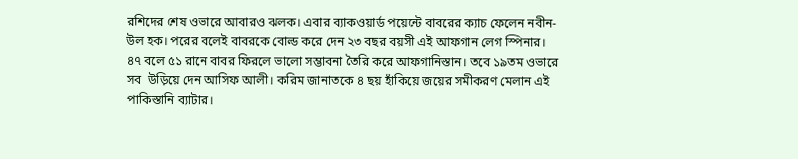রশিদের শেষ ওভারে আবারও ঝলক। এবার ব্যাকওয়ার্ড পয়েন্টে বাবরের ক্যাচ ফেলেন নবীন-উল হক। পরের বলেই বাবরকে বোল্ড করে দেন ২৩ বছর বয়সী এই আফগান লেগ স্পিনার। ৪৭ বলে ৫১ রানে বাবর ফিরলে ভালো সম্ভাবনা তৈরি করে আফগানিস্তান। তবে ১৯তম ওভারে সব  উড়িয়ে দেন আসিফ আলী। করিম জানাতকে ৪ ছয় হাঁকিয়ে জয়ের সমীকরণ মেলান এই পাকিস্তানি ব্যাটার।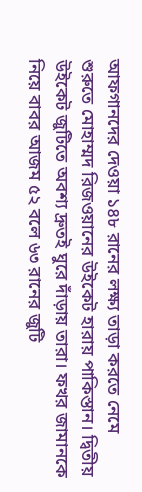আফগানদের দেওয়া ১৪৮ রানের লক্ষ্য তাড়া করতে নেমে শুরুতে মোহাম্মদ রিজওয়ানের উইকেট হারায় পাকিস্তান। দ্বিতীয় উইকেট জুটিতে অবশ্য দ্রুতই ঘুরে দাঁড়ায় তারা। ফখর জামানকে নিয়ে বাবর আজম ৫২ বলে ৬৩ রানের জুটি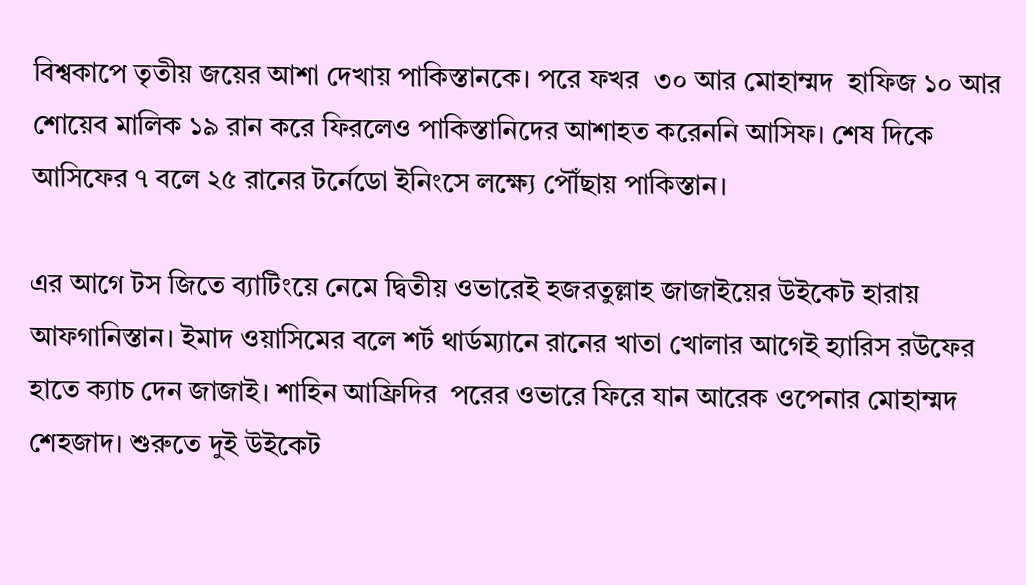বিশ্বকাপে তৃতীয় জয়ের আশা দেখায় পাকিস্তানকে। পরে ফখর  ৩০ আর মোহাম্মদ  হাফিজ ১০ আর শোয়েব মালিক ১৯ রান করে ফিরলেও পাকিস্তানিদের আশাহত করেননি আসিফ। শেষ দিকে আসিফের ৭ বলে ২৫ রানের টর্নেডো ইনিংসে লক্ষ্যে পৌঁছায় পাকিস্তান।

এর আগে টস জিতে ব্যাটিংয়ে নেমে দ্বিতীয় ওভারেই হজরতুল্লাহ জাজাইয়ের উইকেট হারায় আফগানিস্তান। ইমাদ ওয়াসিমের বলে শর্ট থার্ডম্যানে রানের খাতা খোলার আগেই হ্যারিস রউফের হাতে ক্যাচ দেন জাজাই। শাহিন আফ্রিদির  পরের ওভারে ফিরে যান আরেক ওপেনার মোহাম্মদ শেহজাদ। শুরুতে দুই উইকেট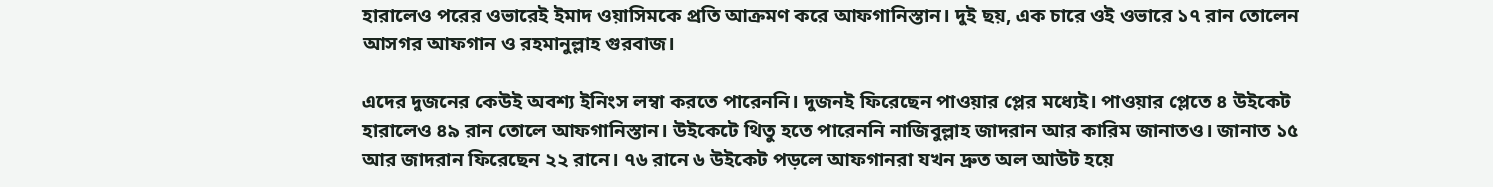হারালেও পরের ওভারেই ইমাদ ওয়াসিমকে প্রতি আক্রমণ করে আফগানিস্তান। দুই ছয়, এক চারে ওই ওভারে ১৭ রান তোলেন আসগর আফগান ও রহমানুল্লাহ গুরবাজ।

এদের দুজনের কেউই অবশ্য ইনিংস লম্বা করতে পারেননি। দুজনই ফিরেছেন পাওয়ার প্লের মধ্যেই। পাওয়ার প্লেতে ৪ উইকেট হারালেও ৪৯ রান তোলে আফগানিস্তান। উইকেটে থিতু হতে পারেননি নাজিবুল্লাহ জাদরান আর কারিম জানাতও। জানাত ১৫ আর জাদরান ফিরেছেন ২২ রানে। ৭৬ রানে ৬ উইকেট পড়লে আফগানরা যখন দ্রুত অল আউট হয়ে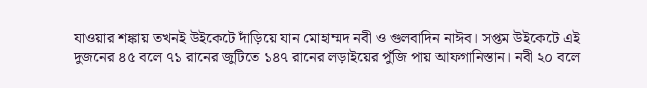যাওয়ার শঙ্কায় তখনই উইকেটে দাঁড়িয়ে যান মোহাম্মদ নবী ও গুলবাদিন নাঈব। সপ্তম উইকেটে এই দুজনের ৪৫ বলে ৭১ রানের জুটিতে ১৪৭ রানের লড়াইয়ের পুঁজি পায় আফগানিস্তান। নবী ২০ বলে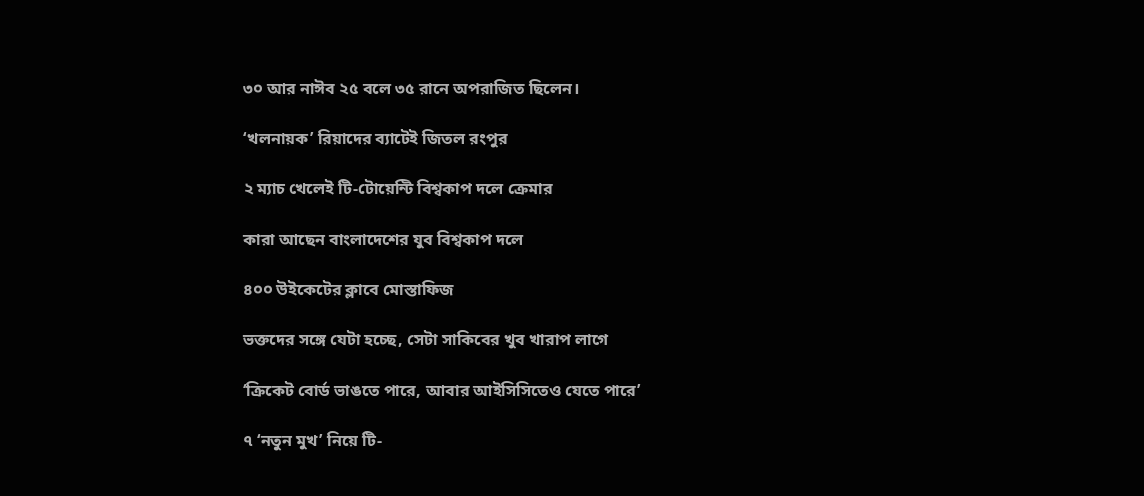৩০ আর নাঈব ২৫ বলে ৩৫ রানে অপরাজিত ছিলেন।

‘খলনায়ক’ রিয়াদের ব্যাটেই জিতল রংপুর

২ ম্যাচ খেলেই টি-টোয়েন্টি বিশ্বকাপ দলে ক্রেমার

কারা আছেন বাংলাদেশের যুব বিশ্বকাপ দলে

৪০০ উইকেটের ক্লাবে মোস্তাফিজ

ভক্তদের সঙ্গে যেটা হচ্ছে, সেটা সাকিবের খুব খারাপ লাগে

‘ক্রিকেট বোর্ড ভাঙতে পারে, আবার আইসিসিতেও যেতে পারে’

৭ ‘নতুন মুখ’ নিয়ে টি-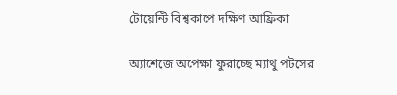টোয়েন্টি বিশ্বকাপে দক্ষিণ আফ্রিকা

অ্যাশেজে অপেক্ষা ফুরাচ্ছে ম্যাথু পটসের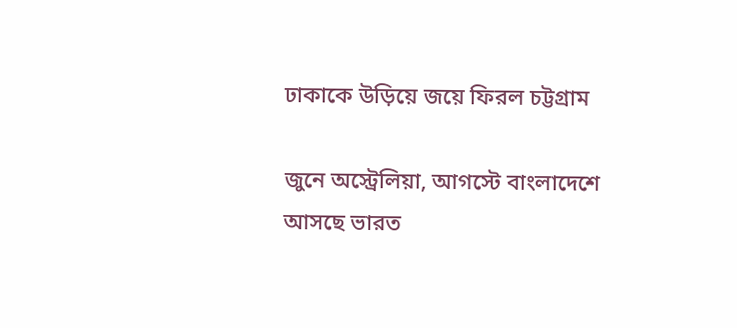ঢাকাকে উড়িয়ে জয়ে ফিরল চট্টগ্রাম

জুনে অস্ট্রেলিয়া, আগস্টে বাংলাদেশে আসছে ভারত